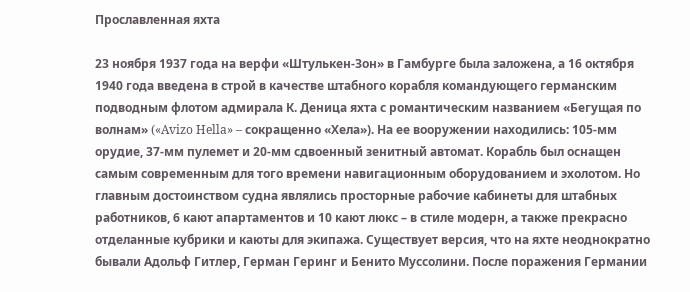Прославленная яхта

23 ноября 1937 года на верфи «Штулькен-Зон» в Гамбурге была заложена, а 16 октября 1940 года введена в строй в качестве штабного корабля командующего германским подводным флотом адмирала К. Деница яхта с романтическим названием «Бегущая по волнам» («Avizo Hella» – сокращенно «Хела»). На ее вооружении находились: 105-мм орудие, 37-мм пулемет и 20-мм сдвоенный зенитный автомат. Корабль был оснащен самым современным для того времени навигационным оборудованием и эхолотом. Но главным достоинством судна являлись просторные рабочие кабинеты для штабных работников, 6 кают апартаментов и 10 кают люкс – в стиле модерн, а также прекрасно отделанные кубрики и каюты для экипажа. Существует версия, что на яхте неоднократно бывали Адольф Гитлер, Герман Геринг и Бенито Муссолини. После поражения Германии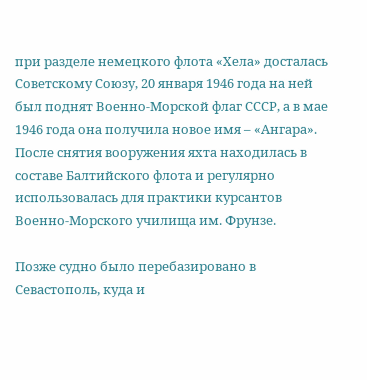при разделе немецкого флота «Хела» досталась Советскому Союзу, 20 января 1946 года на ней был поднят Военно-Морской флаг СССР, а в мае 1946 года она получила новое имя – «Ангара». После снятия вооружения яхта находилась в составе Балтийского флота и регулярно использовалась для практики курсантов Военно-Морского училища им. Фрунзе.

Позже судно было перебазировано в Севастополь, куда и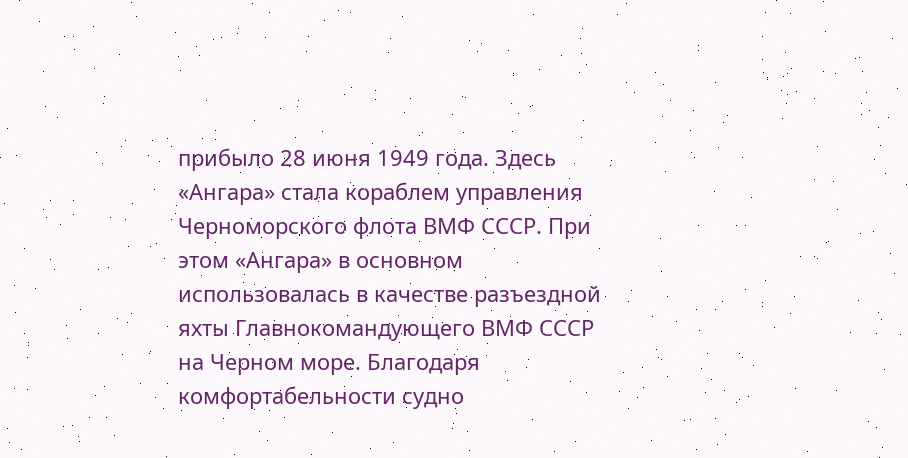прибыло 28 июня 1949 года. Здесь «Ангара» стала кораблем управления Черноморского флота ВМФ СССР. При этом «Ангара» в основном использовалась в качестве разъездной яхты Главнокомандующего ВМФ СССР на Черном море. Благодаря комфортабельности судно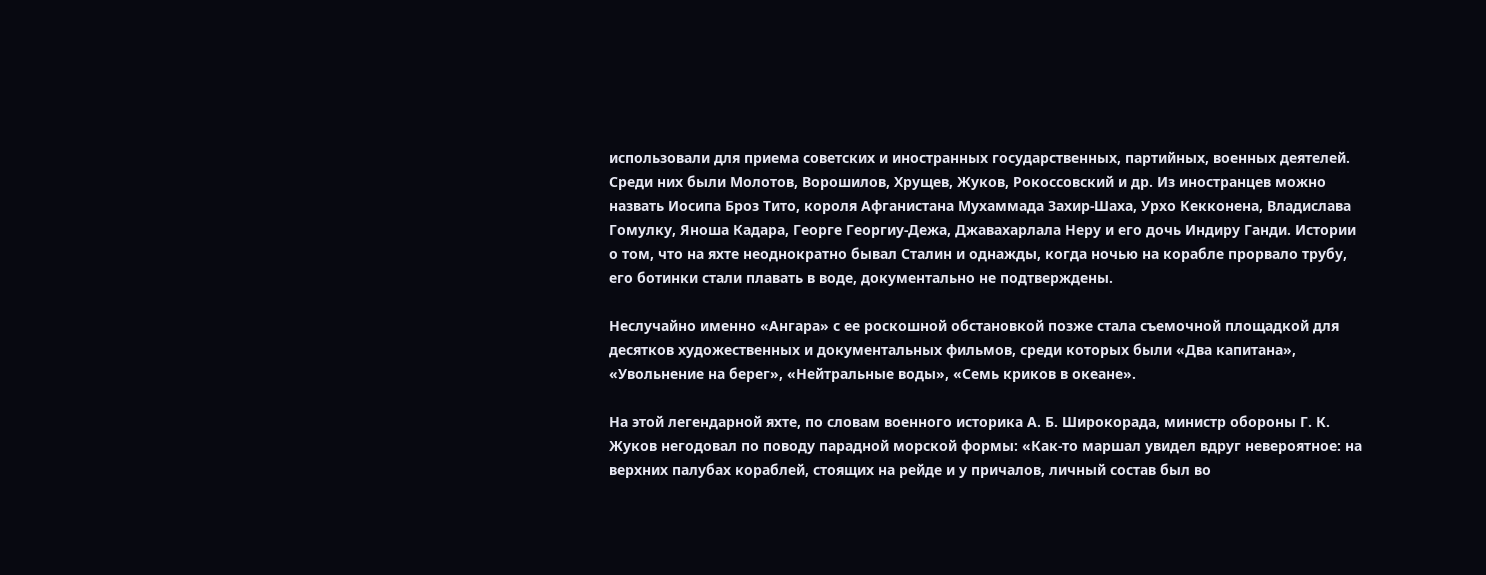использовали для приема советских и иностранных государственных, партийных, военных деятелей. Среди них были Молотов, Ворошилов, Хрущев, Жуков, Рокоссовский и др. Из иностранцев можно назвать Иосипа Броз Тито, короля Афганистана Мухаммада Захир-Шаха, Урхо Кекконена, Владислава Гомулку, Яноша Кадара, Георге Георгиу-Дежа, Джавахарлала Неру и его дочь Индиру Ганди. Истории о том, что на яхте неоднократно бывал Сталин и однажды, когда ночью на корабле прорвало трубу, его ботинки стали плавать в воде, документально не подтверждены.

Неслучайно именно «Ангара» с ее роскошной обстановкой позже стала съемочной площадкой для десятков художественных и документальных фильмов, среди которых были «Два капитана», «Увольнение на берег», «Нейтральные воды», «Семь криков в океане».

На этой легендарной яхте, по словам военного историка А. Б. Широкорада, министр обороны Г. К. Жуков негодовал по поводу парадной морской формы: «Как-то маршал увидел вдруг невероятное: на верхних палубах кораблей, стоящих на рейде и у причалов, личный состав был во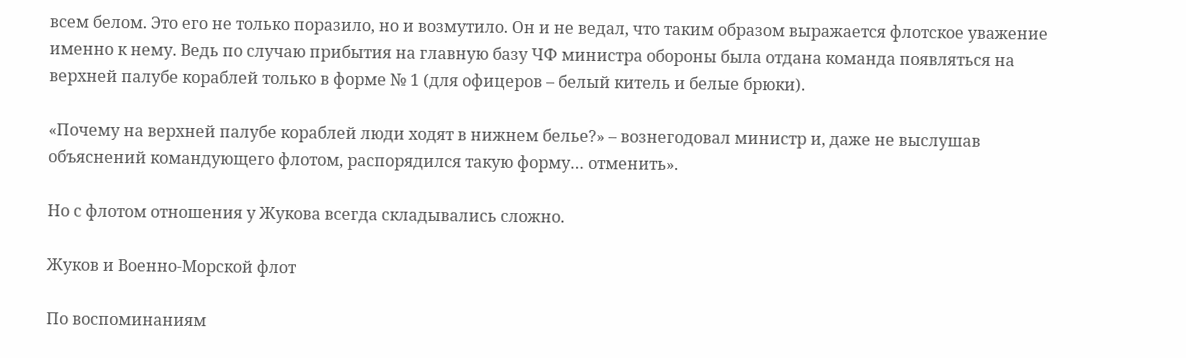всем белом. Это его не только поразило, но и возмутило. Он и не ведал, что таким образом выражается флотское уважение именно к нему. Ведь по случаю прибытия на главную базу ЧФ министра обороны была отдана команда появляться на верхней палубе кораблей только в форме № 1 (для офицеров – белый китель и белые брюки).

«Почему на верхней палубе кораблей люди ходят в нижнем белье?» – вознегодовал министр и, даже не выслушав объяснений командующего флотом, распорядился такую форму… отменить».

Но с флотом отношения у Жукова всегда складывались сложно.

Жуков и Военно-Морской флот

По воспоминаниям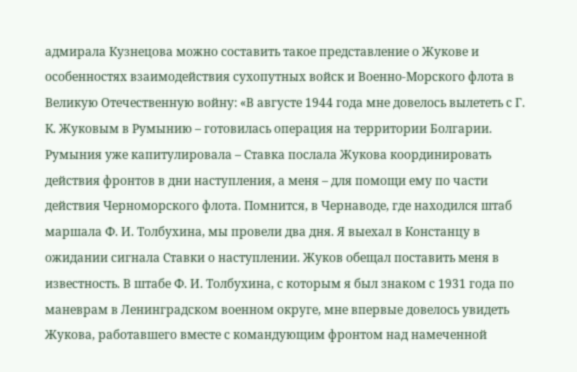адмирала Кузнецова можно составить такое представление о Жукове и особенностях взаимодействия сухопутных войск и Военно-Морского флота в Великую Отечественную войну: «В августе 1944 года мне довелось вылететь с Г. К. Жуковым в Румынию – готовилась операция на территории Болгарии. Румыния уже капитулировала – Ставка послала Жукова координировать действия фронтов в дни наступления, а меня – для помощи ему по части действия Черноморского флота. Помнится, в Чернаводе, где находился штаб маршала Ф. И. Толбухина, мы провели два дня. Я выехал в Констанцу в ожидании сигнала Ставки о наступлении. Жуков обещал поставить меня в известность. В штабе Ф. И. Толбухина, с которым я был знаком с 1931 года по маневрам в Ленинградском военном округе, мне впервые довелось увидеть Жукова, работавшего вместе с командующим фронтом над намеченной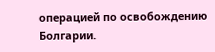операцией по освобождению Болгарии.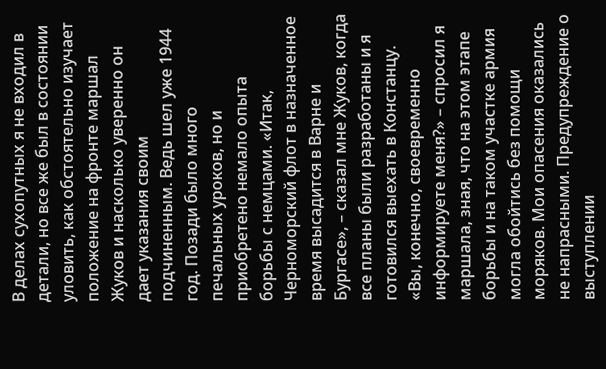В делах сухопутных я не входил в детали, но все же был в состоянии уловить, как обстоятельно изучает положение на фронте маршал Жуков и насколько уверенно он дает указания своим подчиненным. Ведь шел уже 1944 год. Позади было много печальных уроков, но и приобретено немало опыта борьбы с немцами. «Итак, Черноморский флот в назначенное время высадится в Варне и Бургасе», – сказал мне Жуков, когда все планы были разработаны и я готовился выехать в Констанцу. «Вы, конечно, своевременно информируете меня?» – спросил я маршала, зная, что на этом этапе борьбы и на таком участке армия могла обойтись без помощи моряков. Мои опасения оказались не напрасными. Предупреждение о выступлении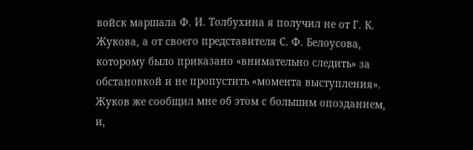войск маршала Ф. И. Толбухина я получил не от Г. К. Жукова, а от своего представителя С. Ф. Белоусова, которому было приказано «внимательно следить» за обстановкой и не пропустить «момента выступления». Жуков же сообщил мне об этом с большим опозданием, и,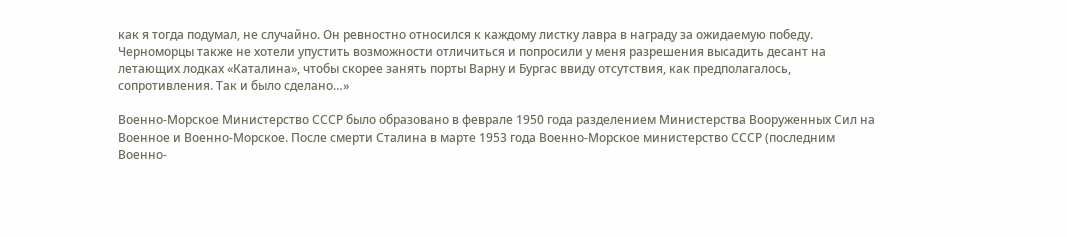как я тогда подумал, не случайно. Он ревностно относился к каждому листку лавра в награду за ожидаемую победу. Черноморцы также не хотели упустить возможности отличиться и попросили у меня разрешения высадить десант на летающих лодках «Каталина», чтобы скорее занять порты Варну и Бургас ввиду отсутствия, как предполагалось, сопротивления. Так и было сделано…»

Военно-Морское Министерство СССР было образовано в феврале 1950 года разделением Министерства Вооруженных Сил на Военное и Военно-Морское. После смерти Сталина в марте 1953 года Военно-Морское министерство СССР (последним Военно-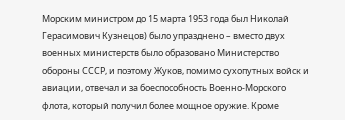Морским министром до 15 марта 1953 года был Николай Герасимович Кузнецов) было упразднено – вместо двух военных министерств было образовано Министерство обороны СССР, и поэтому Жуков, помимо сухопутных войск и авиации, отвечал и за боеспособность Военно-Морского флота, который получил более мощное оружие. Кроме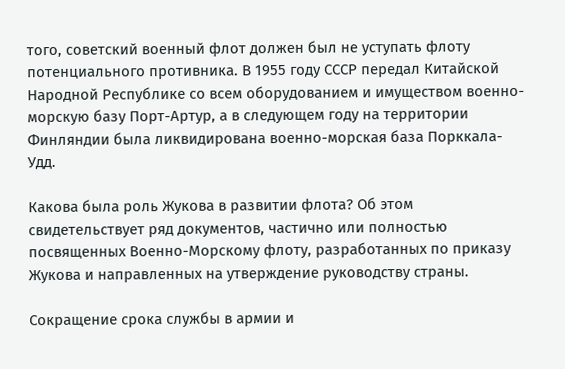того, советский военный флот должен был не уступать флоту потенциального противника. В 1955 году СССР передал Китайской Народной Республике со всем оборудованием и имуществом военно-морскую базу Порт-Артур, а в следующем году на территории Финляндии была ликвидирована военно-морская база Порккала-Удд.

Какова была роль Жукова в развитии флота? Об этом свидетельствует ряд документов, частично или полностью посвященных Военно-Морскому флоту, разработанных по приказу Жукова и направленных на утверждение руководству страны.

Сокращение срока службы в армии и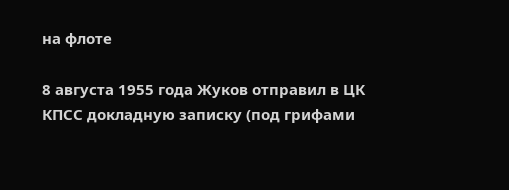на флоте

8 августа 1955 года Жуков отправил в ЦК КПСС докладную записку (под грифами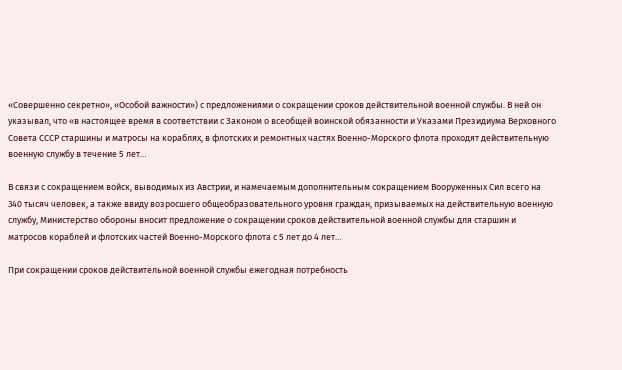«Совершенно секретно», «Особой важности») с предложениями о сокращении сроков действительной военной службы. В ней он указывал, что «в настоящее время в соответствии с Законом о всеобщей воинской обязанности и Указами Президиума Верховного Совета СССР старшины и матросы на кораблях, в флотских и ремонтных частях Военно-Морского флота проходят действительную военную службу в течение 5 лет…

В связи с сокращением войск, выводимых из Австрии, и намечаемым дополнительным сокращением Вооруженных Сил всего на 340 тысяч человек, а также ввиду возросшего общеобразовательного уровня граждан, призываемых на действительную военную службу, Министерство обороны вносит предложение о сокращении сроков действительной военной службы для старшин и матросов кораблей и флотских частей Военно-Морского флота с 5 лет до 4 лет…

При сокращении сроков действительной военной службы ежегодная потребность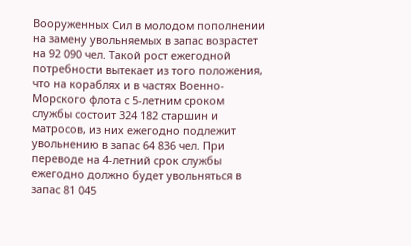Вооруженных Сил в молодом пополнении на замену увольняемых в запас возрастет на 92 090 чел. Такой рост ежегодной потребности вытекает из того положения, что на кораблях и в частях Военно-Морского флота с 5-летним сроком службы состоит 324 182 старшин и матросов, из них ежегодно подлежит увольнению в запас 64 836 чел. При переводе на 4-летний срок службы ежегодно должно будет увольняться в запас 81 045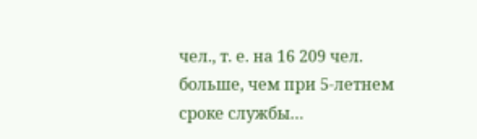чел., т. е. на 16 209 чел. больше, чем при 5-летнем сроке службы…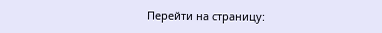Перейти на страницу: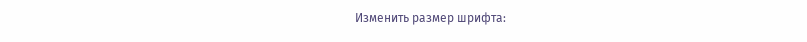Изменить размер шрифта: